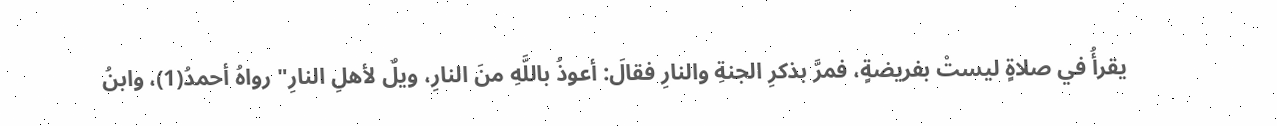يقرأُ في صلاةٍ ليستْ بفريضةٍ، فمرَّ بذكرِ الجنةِ والنارِ فقالَ: أعوذُ باللَّهِ منَ النارِ، ويلٌ لأهلِ النارِ" رواهُ أحمدُ(1)، وابنُ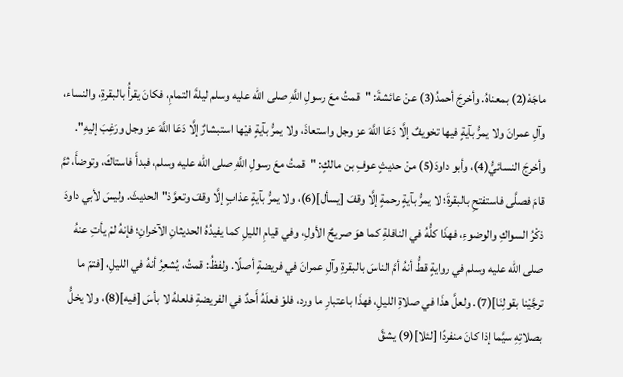ماجَهْ(2) بمعناهُ. وأخرجَ أحمدُ(3) عنْ عائشةَ: "قمتُ معَ رسولِ اللَّهِ صلى الله عليه وسلم ليلةَ التمامِ، فكانَ يقرأُ بالبقرةِ، والنساء، وآلِ عمرانَ ولا يمرُّ بآيةٍ فيها تخويفٌ إلَّا دَعَا اللَّهَ عز وجل واستعاذَ، ولا يمرُّ بآيةٍ فيْها استبشارٌ إلَّا دَعَا اللَّهَ عز وجل ورَغِبَ إليهِ". وأخرجَ النسائيُّ(4)، وأبو داودَ(5) منْ حديثٍ عوفِ بن مالكٍ: "قمتُ معَ رسولِ اللَّهِ صلى الله عليه وسلم، فبدأَ فاستاكَ، وتوضأَ، ثمَّ قامَ فصلَّى فاستفتحِ بالبقرةَ؛ لا يمرُّ بآيةٍ رحمةٍ إلَّا وقفَ [يسأل](6)، ولا يمرُّ بآيةٍ عذابٍ إلَّا وقفَ وتعوَّذ" الحديثَ. وليسَ لأبي داودَ ذكْرُ السواكِ والوضوءِ، فهذَا كلُّهُ في النافلةِ كما هوَ صريحٌ الأولِ، وفي قيامِ الليلِ كما يفيدُهُ الحديثانِ الآخرانِ؛ فإنهُ لمْ يأتِ عنهُ صلى الله عليه وسلم في روايةٍ قطُّ أنهُ أمَّ الناسَ بالبقرةِ وآلِ عمرانَ في فريضةٍ أصلًا. ولفظُ: قمتُ، يُشعِرُ أنهُ في الليلِ، [فتمّ ما ترجَّيْنا بقولِنَا](7). ولعلَّ هذَا في صلاةِ الليلِ، فهذَا باعتبارِ ما ورد، فلوْ فعلَهُ أَحدٌ في الفريضةِ فلعلهُ لا بأسَ [فيه](8)، ولا يخلُّ بصلاتِهِ سيَّما إذا كانَ منفردًا [لئلا](9) يشقَّ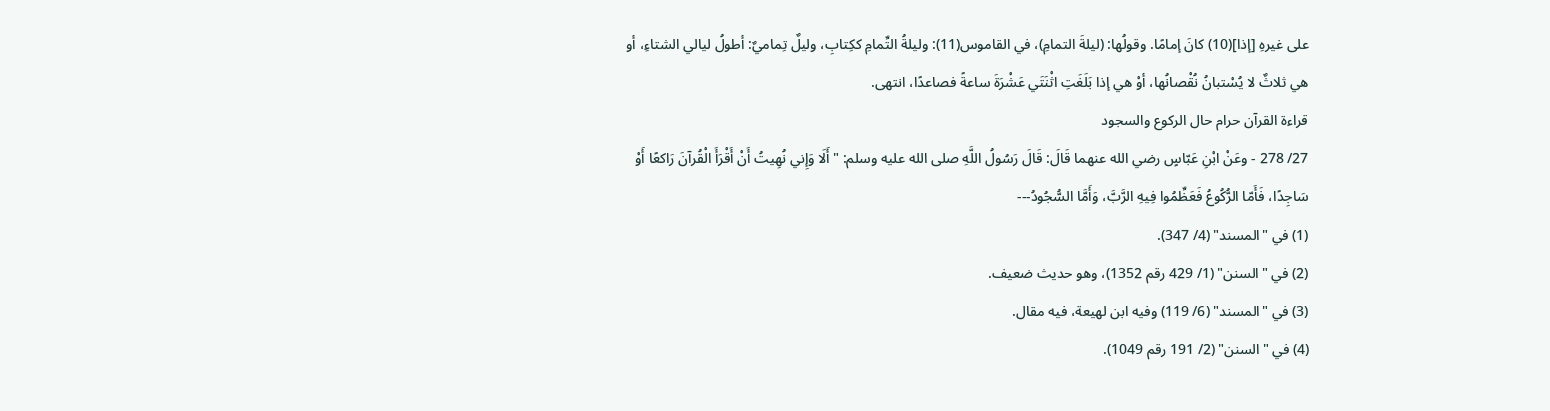على غيرهِ [إذا](10) كانَ إمامًا. وقولُها: (ليلةَ التمامِ)، في القاموس(11): وليلةُ التِّمامِ ككِتابِ، وليلٌ تِماميٌ: أطولُ ليالي الشتاءِ، أو هي ثلاثٌ لا يُسْتبانُ نُقْصانُها، أوْ هي إذا بَلَغَتِ اثْنَتَي عَشْرَةَ ساعةً فصاعدًا، انتهى.
قراءة القرآن حرام حال الركوع والسجود
27/ 278 - وعَنْ ابْنِ عَبّاسٍ رضي الله عنهما قَالَ: قَالَ رَسُولُ اللَّهِ صلى الله عليه وسلم: "أَلَا وَإِني نُهِيتُ أَنْ أَقْرَأَ الْقُرآنَ رَاكعًا أَوْ سَاجِدًا، فَأَمّا الرُّكُوعُ فَعَظِّمُوا فِيهِ الرَّبَّ، وَأَمَّا السُّجُودُ---
(1) في "المسند" (4/ 347).
(2) في "السنن" (1/ 429 رقم 1352)، وهو حديث ضعيف.
(3) في "المسند" (6/ 119) وفيه ابن لهيعة، فيه مقال.
(4) في "السنن" (2/ 191 رقم 1049).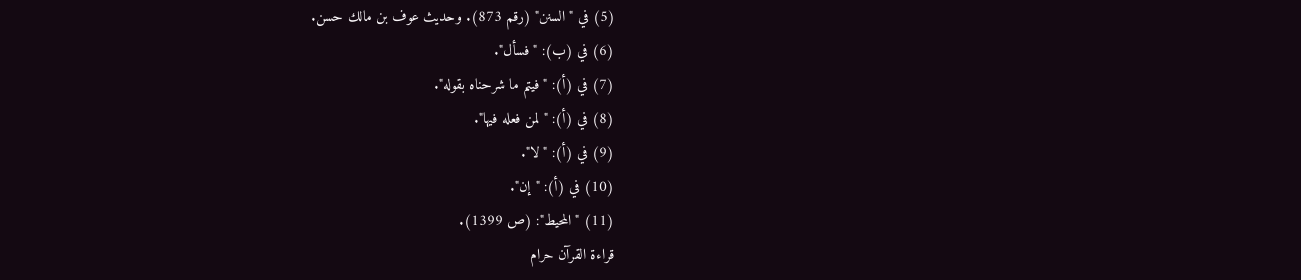(5) في "السنن" (رقم 873). وحديث عوف بن مالك حسن.
(6) في (ب): "فسأل".
(7) في (أ): "فيتم ما شرحناه بقوله".
(8) في (أ): "لمن فعله فيها".
(9) في (أ): "لا".
(10) في (أ): "إن".
(11) "المحيط": (ص 1399).
قراءة القرآن حرام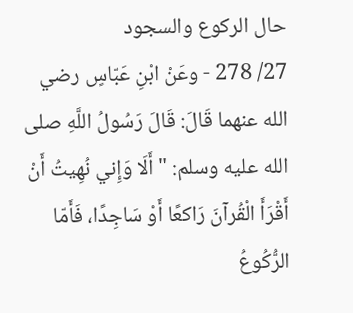حال الركوع والسجود
27/ 278 - وعَنْ ابْنِ عَبّاسٍ رضي الله عنهما قَالَ: قَالَ رَسُولُ اللَّهِ صلى الله عليه وسلم: "أَلَا وَإِني نُهِيتُ أَنْ أَقْرَأَ الْقُرآنَ رَاكعًا أَوْ سَاجِدًا، فَأَمّا الرُّكُوعُ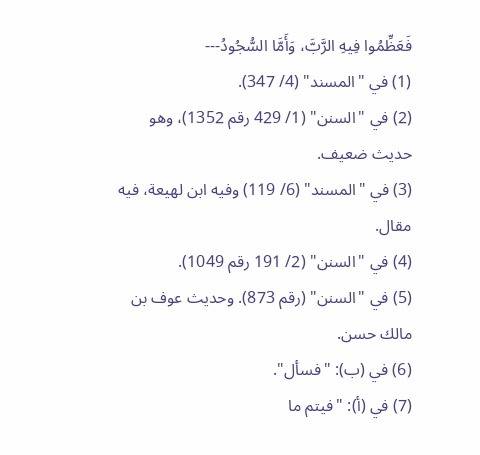فَعَظِّمُوا فِيهِ الرَّبَّ، وَأَمَّا السُّجُودُ---
(1) في "المسند" (4/ 347).
(2) في "السنن" (1/ 429 رقم 1352)، وهو حديث ضعيف.
(3) في "المسند" (6/ 119) وفيه ابن لهيعة، فيه مقال.
(4) في "السنن" (2/ 191 رقم 1049).
(5) في "السنن" (رقم 873). وحديث عوف بن مالك حسن.
(6) في (ب): "فسأل".
(7) في (أ): "فيتم ما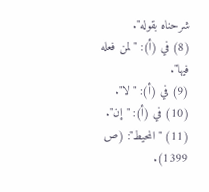شرحناه بقوله".
(8) في (أ): "لمن فعله فيها".
(9) في (أ): "لا".
(10) في (أ): "إن".
(11) "المحيط": (ص 1399).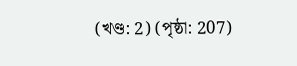(খণ্ড: 2) (পৃষ্ঠা: 207)